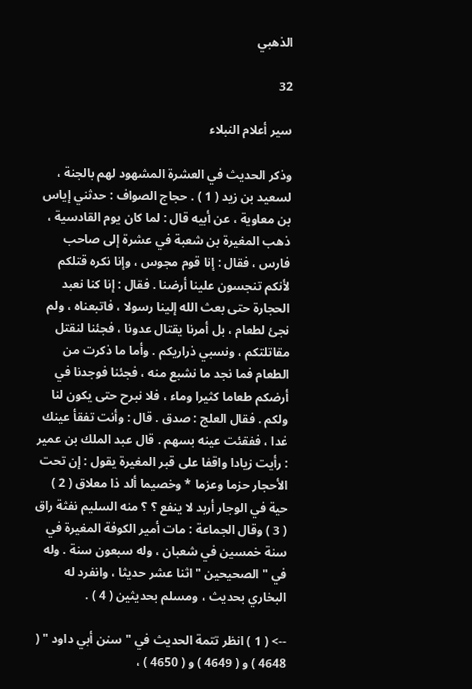الذهبي

32

سير أعلام النبلاء

وذكر الحديث في العشرة المشهود لهم بالجنة ، لسعيد بن زيد ( 1 ) . حجاج الصواف : حدثني إياس بن معاوية ، عن أبيه قال : لما كان يوم القادسية ، ذهب المغيرة بن شعبة في عشرة إلى صاحب فارس ، فقال : إنا قوم مجوس ، وإنا نكره قتلكم لأنكم تنجسون علينا أرضنا . فقال : إنا كنا نعبد الحجارة حتى بعث الله إلينا رسولا ، فاتبعناه ، ولم نجئ لطعام ، بل أمرنا يقتال عدونا ، فجئنا لنقتل مقاتلتكم ، ونسبي ذراريكم . وأما ما ذكرت من الطعام فما نجد ما نشبع منه ، فجئنا فوجدنا في أرضكم طعاما كثيرا وماء ، فلا نبرح حتى يكون لنا ولكم . فقال العلج : صدق . قال : وأنت تفقأ عينك غدا ، ففقئت عينه بسهم . قال عبد الملك بن عمير : رأيت زيادا واقفا على قبر المغيرة يقول : إن تحت الأحجار حزما وعزما * وخصيما ألد ذا معلاق ( 2 ) حية في الوجار أربد لا ينفع ؟ ؟ منه السليم نفثة راق ( 3 ) وقال الجماعة : مات أمير الكوفة المغيرة في سنة خمسين في شعبان ، وله سبعون سنة . وله في " الصحيحين " اثنا عشر حديثا ، وانفرد له البخاري بحديث ، ومسلم بحديثين ( 4 ) .

--> ( 1 ) انظر تتمة الحديث في " سنن أبي داود " ( 4648 ) و ( 4649 ) و ( 4650 ) ،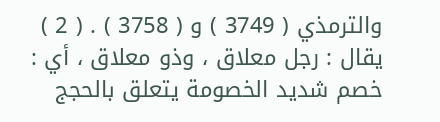والترمذي ( 3749 ) و ( 3758 ) . ( 2 ) يقال : رجل معلاق ، وذو معلاق ، أي : خصم شديد الخصومة يتعلق بالحجج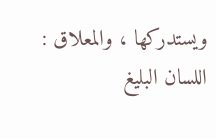ويستدركها ، والمعلاق : اللسان البليغ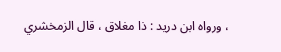، ورواه ابن دريد : ذا مغلاق ، قال الزمخشري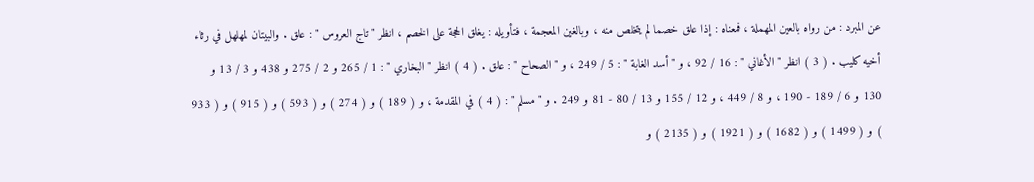عن المبرد : من رواه بالعين المهملة ، فمعناه : إذا علق خصما لم يتخلص منه ، وبالغين المعجمة ، فتأويله : يغلق الحجة على الخصم ، انظر " تاج العروس " : علق . والبيتان لمهلهل في رثاء أخيه كليب . ( 3 ) انظر " الأغاني " : 16 / 92 ، و " أسد الغابة " : 5 / 249 ، و " الصحاح " : علق . ( 4 ) انظر " البخاري " : 1 / 265 و 2 / 275 و 438 و 3 / 13 و 130 و 6 / 189 - 190 ، و 8 / 449 ، و 12 / 155 و 13 / 80 - 81 و 249 . و " مسلم " : ( 4 ) في المقدمة ، و ( 189 ) و ( 274 ) و ( 593 ) و ( 915 ) و ( 933 ) و ( 1499 ) و ( 1682 ) و ( 1921 ) و ( 2135 ) و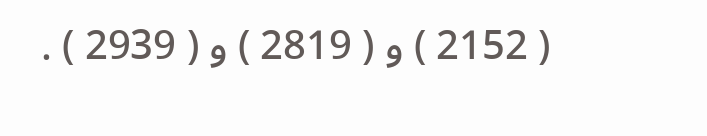( 2152 ) و ( 2819 ) و ( 2939 ) .